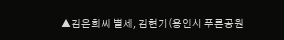▲김은희씨 별세, 김현기(용인시 푸른공원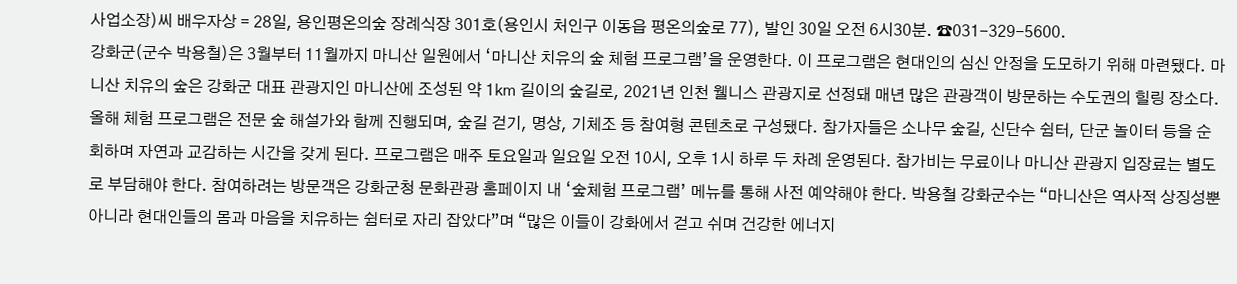사업소장)씨 배우자상 = 28일, 용인평온의숲 장례식장 301호(용인시 처인구 이동읍 평온의숲로 77), 발인 30일 오전 6시30분. ☎031-329-5600.
강화군(군수 박용철)은 3월부터 11월까지 마니산 일원에서 ‘마니산 치유의 숲 체험 프로그램’을 운영한다. 이 프로그램은 현대인의 심신 안정을 도모하기 위해 마련됐다. 마니산 치유의 숲은 강화군 대표 관광지인 마니산에 조성된 약 1㎞ 길이의 숲길로, 2021년 인천 웰니스 관광지로 선정돼 매년 많은 관광객이 방문하는 수도권의 힐링 장소다. 올해 체험 프로그램은 전문 숲 해설가와 함께 진행되며, 숲길 걷기, 명상, 기체조 등 참여형 콘텐츠로 구성됐다. 참가자들은 소나무 숲길, 신단수 쉼터, 단군 놀이터 등을 순회하며 자연과 교감하는 시간을 갖게 된다. 프로그램은 매주 토요일과 일요일 오전 10시, 오후 1시 하루 두 차례 운영된다. 참가비는 무료이나 마니산 관광지 입장료는 별도로 부담해야 한다. 참여하려는 방문객은 강화군청 문화관광 홈페이지 내 ‘숲체험 프로그램’ 메뉴를 통해 사전 예약해야 한다. 박용철 강화군수는 “마니산은 역사적 상징성뿐 아니라 현대인들의 몸과 마음을 치유하는 쉼터로 자리 잡았다”며 “많은 이들이 강화에서 걷고 쉬며 건강한 에너지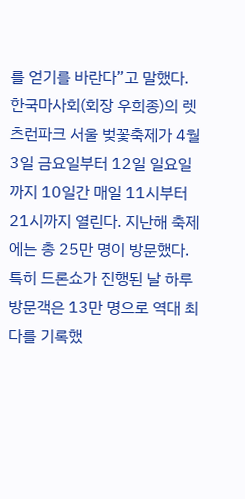를 얻기를 바란다”고 말했다.
한국마사회(회장 우희종)의 렛츠런파크 서울 벚꽃축제가 4월 3일 금요일부터 12일 일요일까지 10일간 매일 11시부터 21시까지 열린다. 지난해 축제에는 총 25만 명이 방문했다. 특히 드론쇼가 진행된 날 하루 방문객은 13만 명으로 역대 최다를 기록했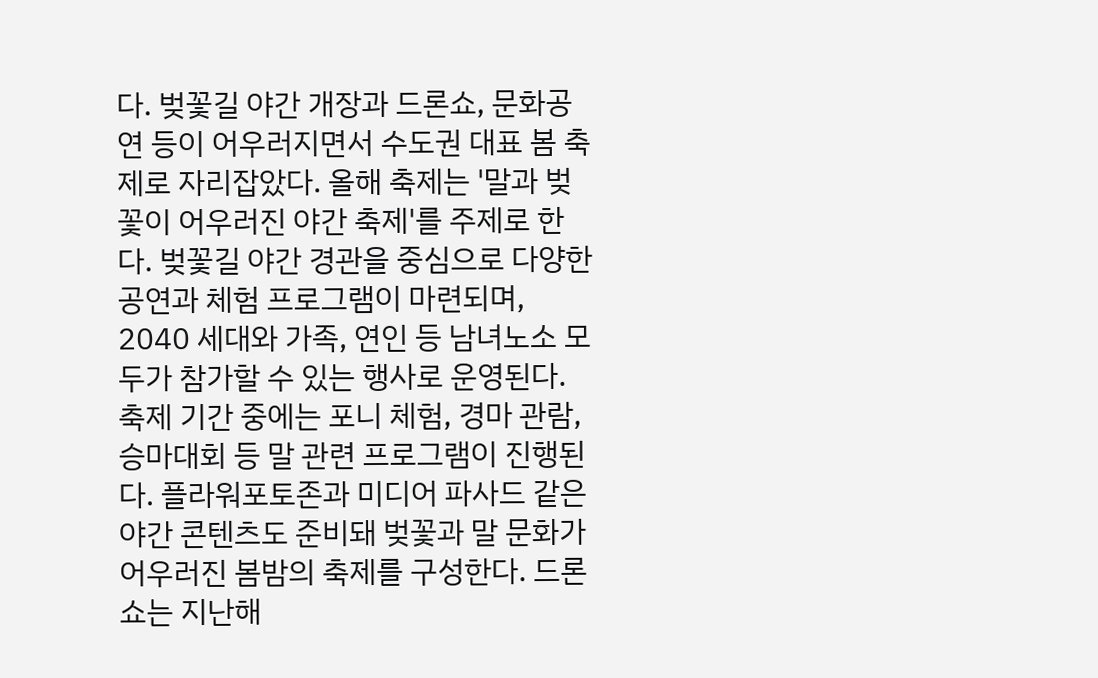다. 벚꽃길 야간 개장과 드론쇼, 문화공연 등이 어우러지면서 수도권 대표 봄 축제로 자리잡았다. 올해 축제는 '말과 벚꽃이 어우러진 야간 축제'를 주제로 한다. 벚꽃길 야간 경관을 중심으로 다양한 공연과 체험 프로그램이 마련되며, 2040 세대와 가족, 연인 등 남녀노소 모두가 참가할 수 있는 행사로 운영된다. 축제 기간 중에는 포니 체험, 경마 관람, 승마대회 등 말 관련 프로그램이 진행된다. 플라워포토존과 미디어 파사드 같은 야간 콘텐츠도 준비돼 벚꽃과 말 문화가 어우러진 봄밤의 축제를 구성한다. 드론쇼는 지난해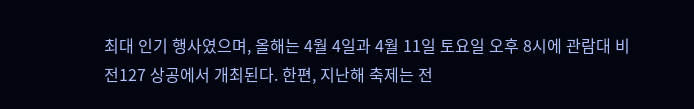최대 인기 행사였으며, 올해는 4월 4일과 4월 11일 토요일 오후 8시에 관람대 비전127 상공에서 개최된다. 한편, 지난해 축제는 전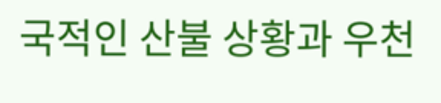국적인 산불 상황과 우천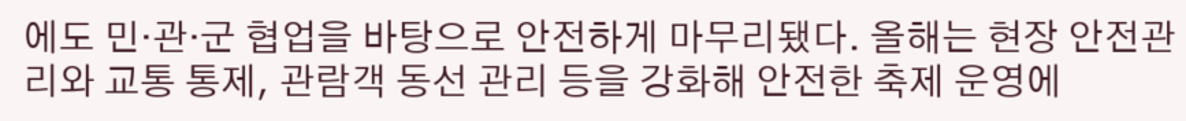에도 민·관·군 협업을 바탕으로 안전하게 마무리됐다. 올해는 현장 안전관리와 교통 통제, 관람객 동선 관리 등을 강화해 안전한 축제 운영에